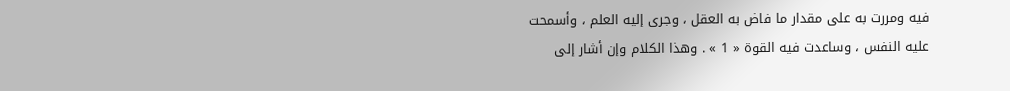فيه ومررت به على مقدار ما فاض به العقل ، وجرى إليه العلم ، وأسمحت عليه النفس ، وساعدت فيه القوة « 1 » . وهذا الكلام وإن أشار إلى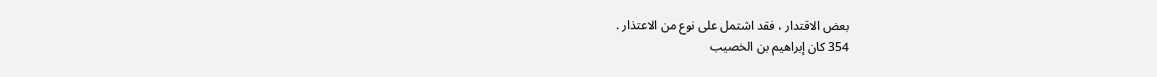بعض الاقتدار ، فقد اشتمل على نوع من الاعتذار .
354 كان إبراهيم بن الخصيب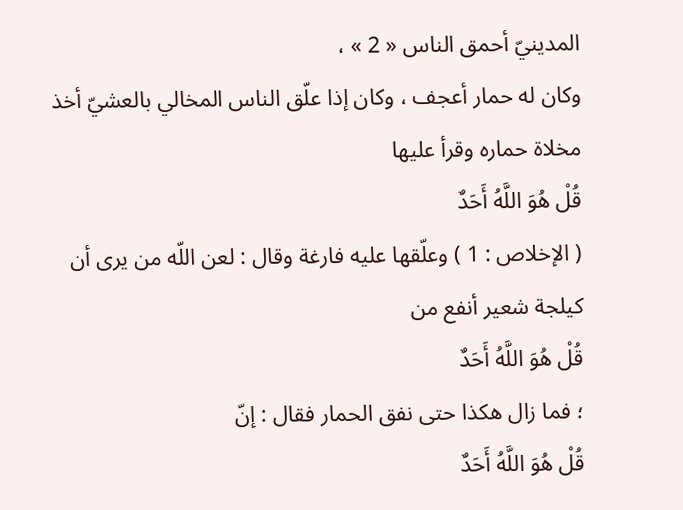المدينيّ أحمق الناس « 2 » ،
وكان له حمار أعجف ، وكان إذا علّق الناس المخالي بالعشيّ أخذ مخلاة حماره وقرأ عليها
قُلْ هُوَ اللَّهُ أَحَدٌ
( الإخلاص : 1 ) وعلّقها عليه فارغة وقال : لعن اللّه من يرى أن كيلجة شعير أنفع من
قُلْ هُوَ اللَّهُ أَحَدٌ
؛ فما زال هكذا حتى نفق الحمار فقال : إنّ
قُلْ هُوَ اللَّهُ أَحَدٌ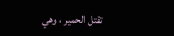تقتل الحمير ، وهي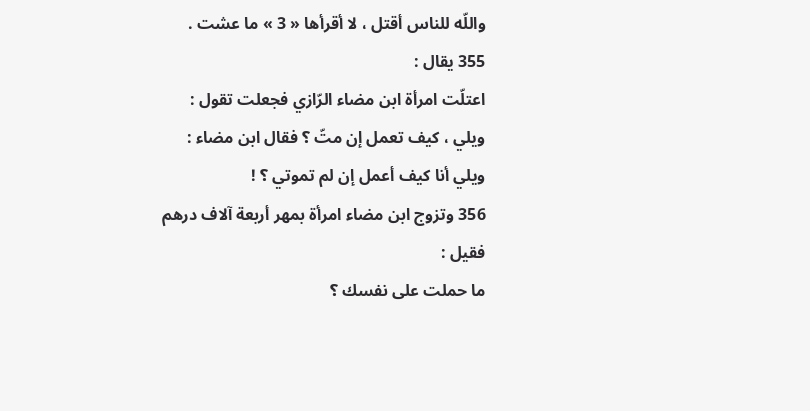واللّه للناس أقتل ، لا أقرأها « 3 » ما عشت .
355 يقال :
اعتلّت امرأة ابن مضاء الرّازي فجعلت تقول : ويلي ، كيف تعمل إن متّ ؟ فقال ابن مضاء : ويلي أنا كيف أعمل إن لم تموتي ؟ !
356 وتزوج ابن مضاء امرأة بمهر أربعة آلاف درهم فقيل :
ما حملت على نفسك ؟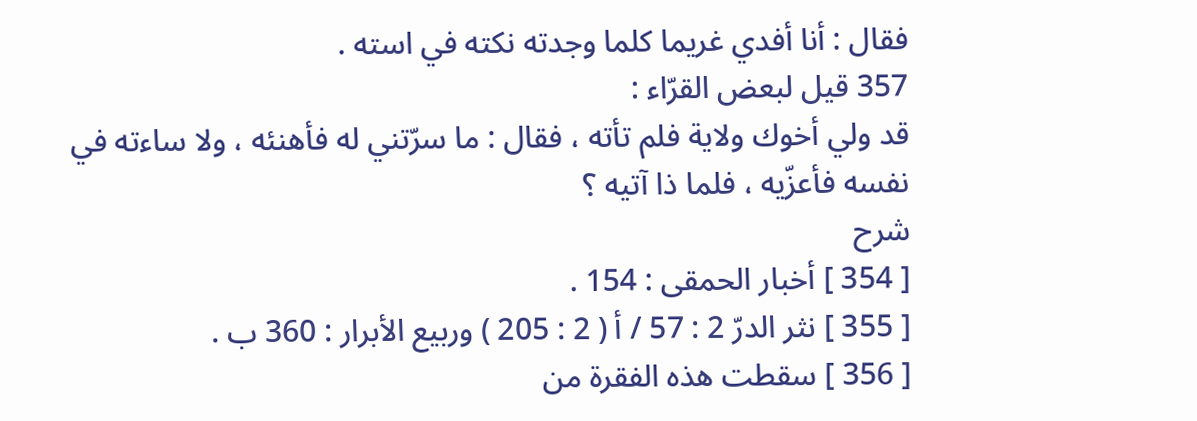فقال : أنا أفدي غريما كلما وجدته نكته في استه .
357 قيل لبعض القرّاء :
قد ولي أخوك ولاية فلم تأته ، فقال : ما سرّتني له فأهنئه ، ولا ساءته في نفسه فأعزّيه ، فلما ذا آتيه ؟
شرح
[ 354 ] أخبار الحمقى : 154 .
[ 355 ] نثر الدرّ 2 : 57 / أ ( 2 : 205 ) وربيع الأبرار : 360 ب .
[ 356 ] سقطت هذه الفقرة من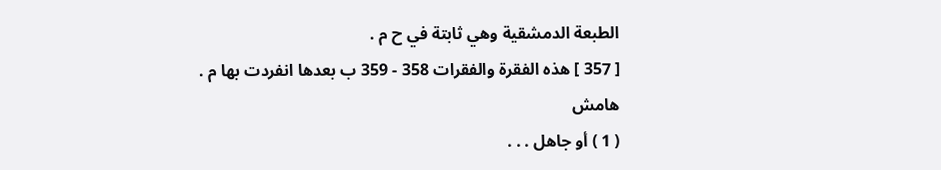الطبعة الدمشقية وهي ثابتة في ح م .
[ 357 ] هذه الفقرة والفقرات 358 - 359 ب بعدها انفردت بها م .
هامش
( 1 ) أو جاهل . . .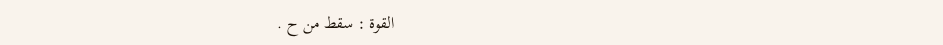القوة : سقط من ح .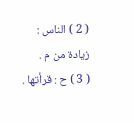( 2 ) الناس : زيادة من م .
( 3 ) ح : قرأتها .